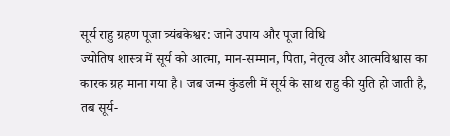सूर्य राहु ग्रहण पूजा त्र्यंबकेश्वर: जाने उपाय और पूजा विधि
ज्योतिष शास्त्र में सूर्य को आत्मा, मान-सम्मान, पिता, नेतृत्व और आत्मविश्वास का कारक ग्रह माना गया है। जब जन्म कुंडली में सूर्य के साथ राहु की युति हो जाती है, तब सूर्य-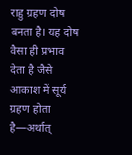राहु ग्रहण दोष बनता है। यह दोष वैसा ही प्रभाव देता है जैसे आकाश में सूर्य ग्रहण होता है—अर्थात्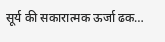सूर्य की सकारात्मक ऊर्जा ढक…